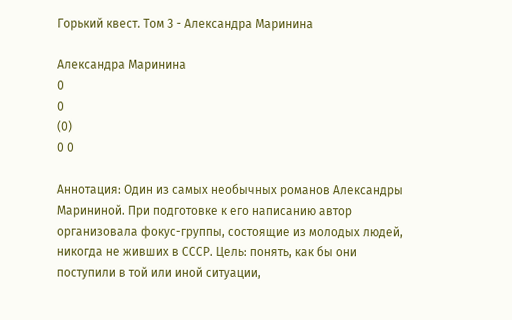Горький квест. Том 3 - Александра Маринина

Александра Маринина
0
0
(0)
0 0

Аннотация: Один из самых необычных романов Александры Марининой. При подготовке к его написанию автор организовала фокус-группы, состоящие из молодых людей, никогда не живших в СССР. Цель: понять, как бы они поступили в той или иной ситуации,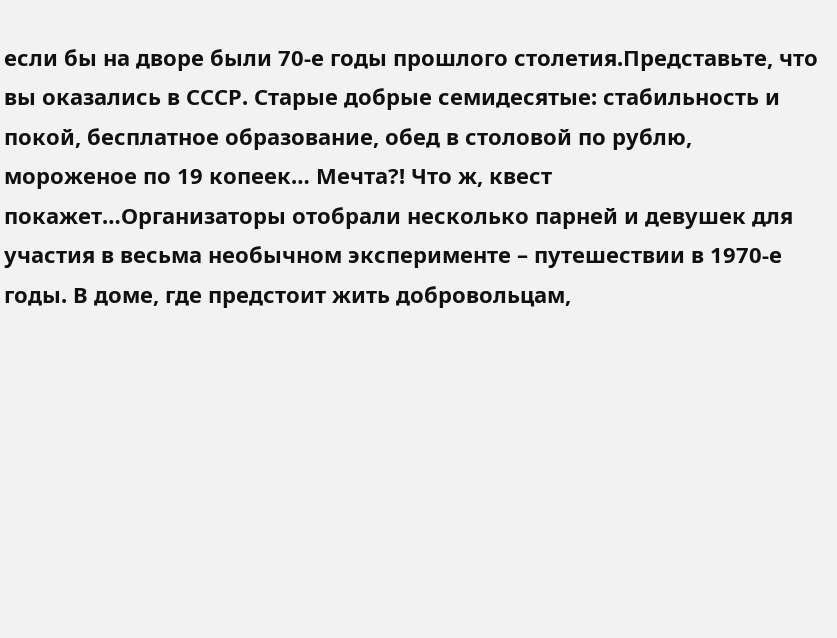если бы на дворе были 70-е годы прошлого столетия.Представьте, что вы оказались в СССР. Старые добрые семидесятые: стабильность и покой, бесплатное образование, обед в столовой по рублю, мороженое по 19 копеек… Мечта?! Что ж, квест покажет…Организаторы отобрали несколько парней и девушек для участия в весьма необычном эксперименте – путешествии в 1970-е годы. В доме, где предстоит жить добровольцам,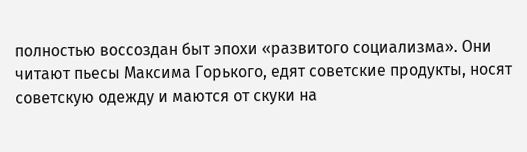полностью воссоздан быт эпохи «развитого социализма». Они читают пьесы Максима Горького, едят советские продукты, носят советскую одежду и маются от скуки на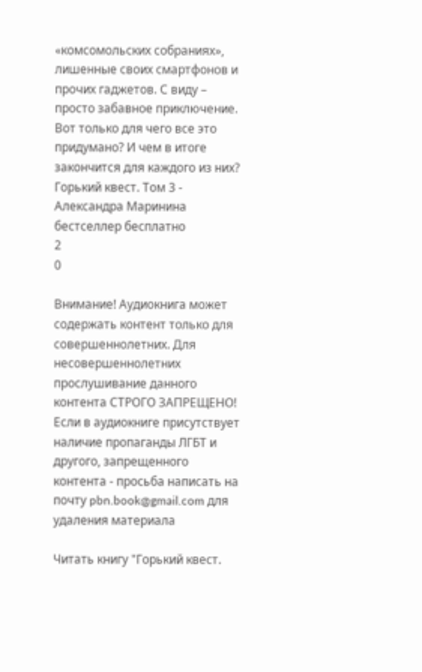«комсомольских собраниях», лишенные своих смартфонов и прочих гаджетов. С виду – просто забавное приключение. Вот только для чего все это придумано? И чем в итоге закончится для каждого из них?
Горький квест. Том 3 - Александра Маринина бестселлер бесплатно
2
0

Внимание! Аудиокнига может содержать контент только для совершеннолетних. Для несовершеннолетних прослушивание данного контента СТРОГО ЗАПРЕЩЕНО! Если в аудиокниге присутствует наличие пропаганды ЛГБТ и другого, запрещенного контента - просьба написать на почту pbn.book@gmail.com для удаления материала

Читать книгу "Горький квест.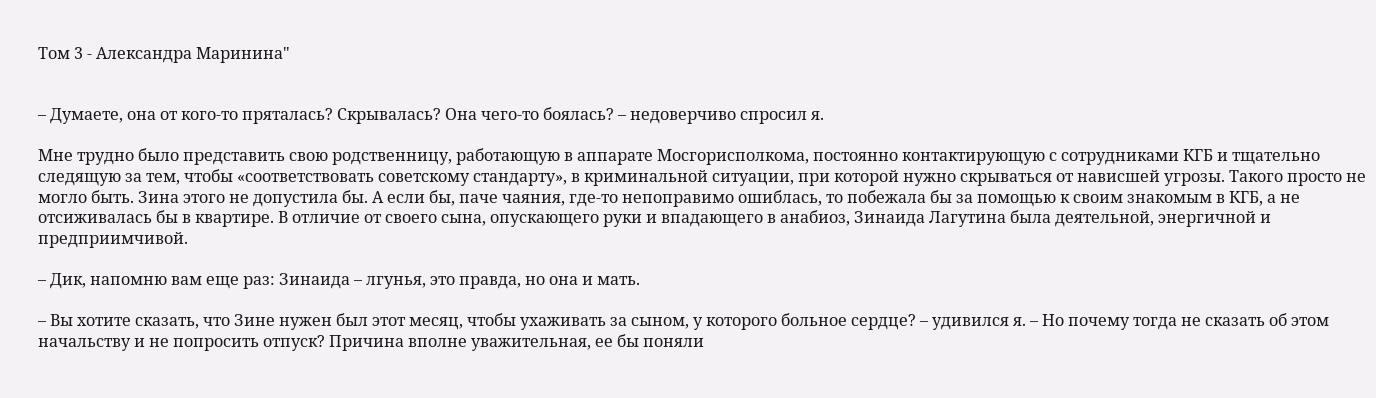Том 3 - Александра Маринина"


– Думаете, она от кого-то пряталась? Скрывалась? Она чего-то боялась? – недоверчиво спросил я.

Мне трудно было представить свою родственницу, работающую в аппарате Мосгорисполкома, постоянно контактирующую с сотрудниками КГБ и тщательно следящую за тем, чтобы «соответствовать советскому стандарту», в криминальной ситуации, при которой нужно скрываться от нависшей угрозы. Такого просто не могло быть. Зина этого не допустила бы. А если бы, паче чаяния, где-то непоправимо ошиблась, то побежала бы за помощью к своим знакомым в КГБ, а не отсиживалась бы в квартире. В отличие от своего сына, опускающего руки и впадающего в анабиоз, Зинаида Лагутина была деятельной, энергичной и предприимчивой.

– Дик, напомню вам еще раз: Зинаида – лгунья, это правда, но она и мать.

– Вы хотите сказать, что Зине нужен был этот месяц, чтобы ухаживать за сыном, у которого больное сердце? – удивился я. – Но почему тогда не сказать об этом начальству и не попросить отпуск? Причина вполне уважительная, ее бы поняли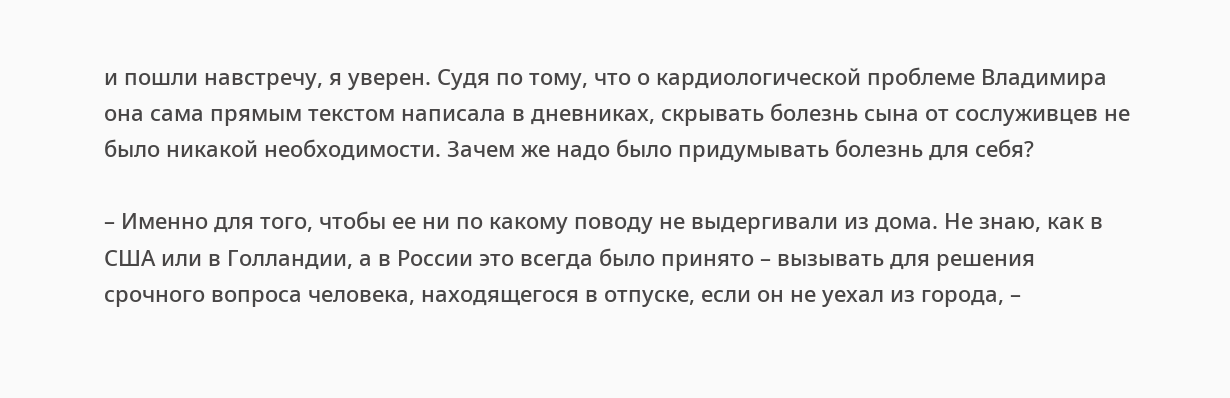и пошли навстречу, я уверен. Судя по тому, что о кардиологической проблеме Владимира она сама прямым текстом написала в дневниках, скрывать болезнь сына от сослуживцев не было никакой необходимости. Зачем же надо было придумывать болезнь для себя?

– Именно для того, чтобы ее ни по какому поводу не выдергивали из дома. Не знаю, как в США или в Голландии, а в России это всегда было принято – вызывать для решения срочного вопроса человека, находящегося в отпуске, если он не уехал из города, –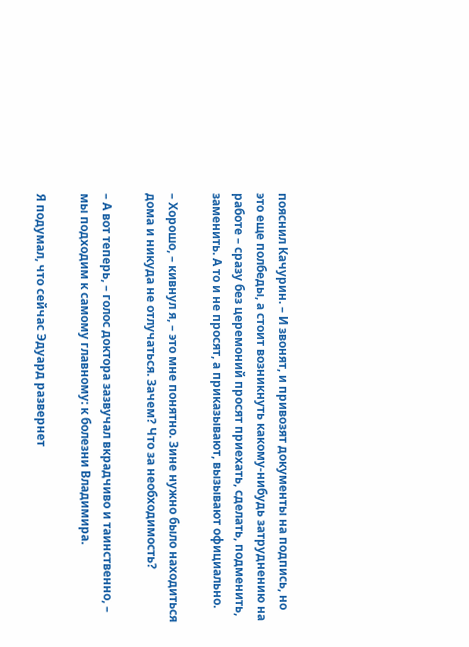пояснил Качурин. – И звонят, и привозят документы на подпись, но это еще полбеды, а стоит возникнуть какому-нибудь затруднению на работе – сразу без церемоний просят приехать, сделать, подменить, заменить. А то и не просят, а приказывают, вызывают официально.

– Хорошо, – кивнул я, – это мне понятно. Зине нужно было находиться дома и никуда не отлучаться. Зачем? Что за необходимость?

– А вот теперь, – голос доктора зазвучал вкрадчиво и таинственно, – мы подходим к самому главному: к болезни Владимира.

Я подумал, что сейчас Эдуард развернет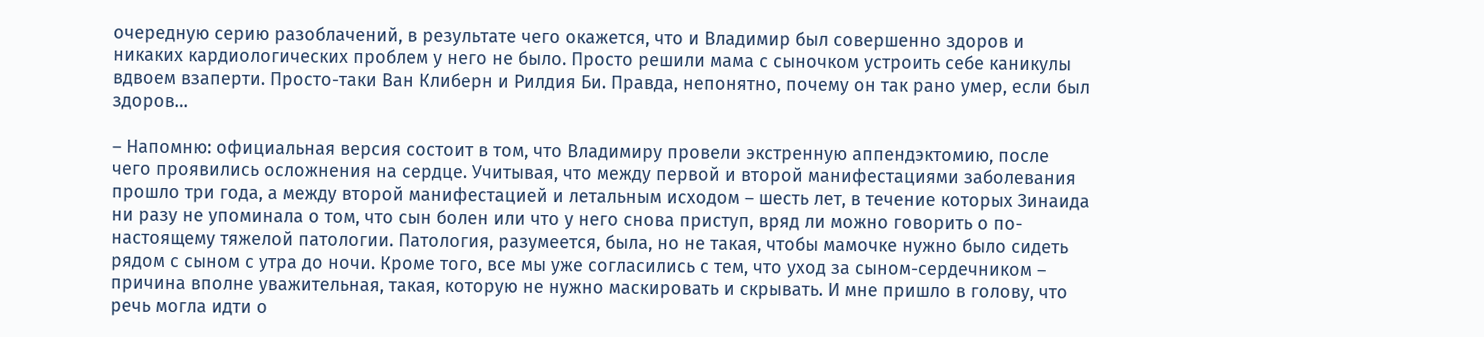очередную серию разоблачений, в результате чего окажется, что и Владимир был совершенно здоров и никаких кардиологических проблем у него не было. Просто решили мама с сыночком устроить себе каникулы вдвоем взаперти. Просто-таки Ван Клиберн и Рилдия Би. Правда, непонятно, почему он так рано умер, если был здоров…

– Напомню: официальная версия состоит в том, что Владимиру провели экстренную аппендэктомию, после чего проявились осложнения на сердце. Учитывая, что между первой и второй манифестациями заболевания прошло три года, а между второй манифестацией и летальным исходом – шесть лет, в течение которых Зинаида ни разу не упоминала о том, что сын болен или что у него снова приступ, вряд ли можно говорить о по-настоящему тяжелой патологии. Патология, разумеется, была, но не такая, чтобы мамочке нужно было сидеть рядом с сыном с утра до ночи. Кроме того, все мы уже согласились с тем, что уход за сыном-сердечником – причина вполне уважительная, такая, которую не нужно маскировать и скрывать. И мне пришло в голову, что речь могла идти о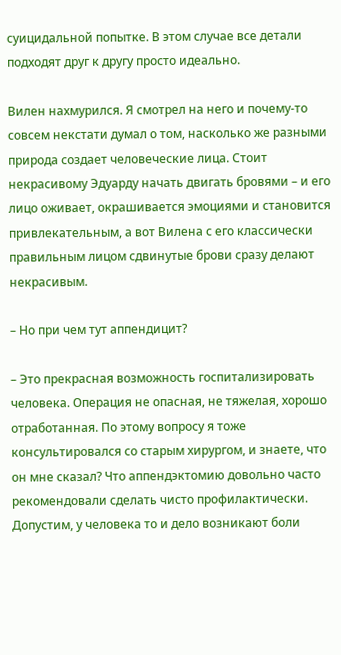суицидальной попытке. В этом случае все детали подходят друг к другу просто идеально.

Вилен нахмурился. Я смотрел на него и почему-то совсем некстати думал о том, насколько же разными природа создает человеческие лица. Стоит некрасивому Эдуарду начать двигать бровями – и его лицо оживает, окрашивается эмоциями и становится привлекательным, а вот Вилена с его классически правильным лицом сдвинутые брови сразу делают некрасивым.

– Но при чем тут аппендицит?

– Это прекрасная возможность госпитализировать человека. Операция не опасная, не тяжелая, хорошо отработанная. По этому вопросу я тоже консультировался со старым хирургом, и знаете, что он мне сказал? Что аппендэктомию довольно часто рекомендовали сделать чисто профилактически. Допустим, у человека то и дело возникают боли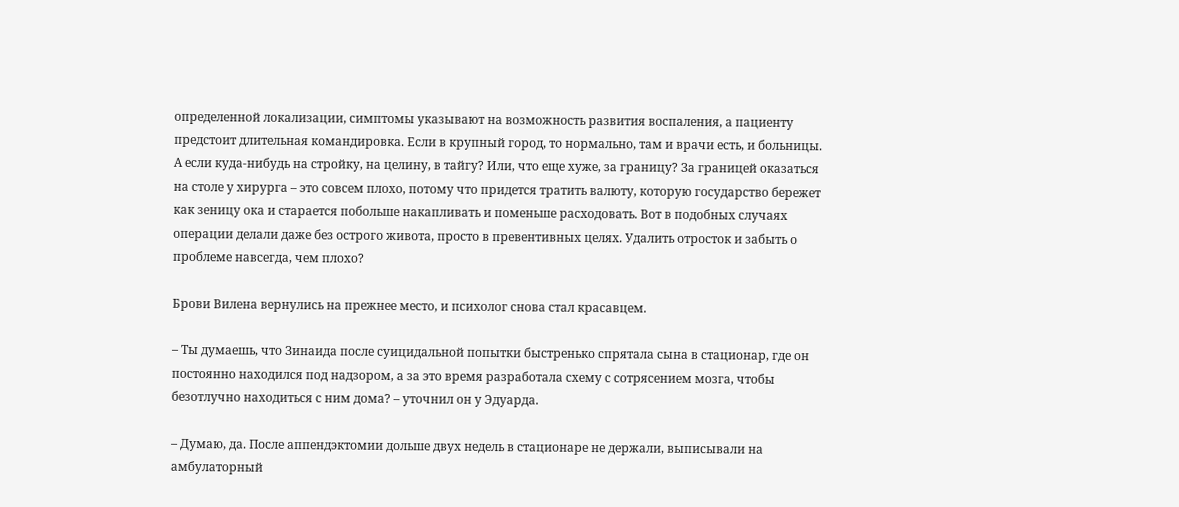определенной локализации, симптомы указывают на возможность развития воспаления, а пациенту предстоит длительная командировка. Если в крупный город, то нормально, там и врачи есть, и больницы. А если куда-нибудь на стройку, на целину, в тайгу? Или, что еще хуже, за границу? За границей оказаться на столе у хирурга – это совсем плохо, потому что придется тратить валюту, которую государство бережет как зеницу ока и старается побольше накапливать и поменьше расходовать. Вот в подобных случаях операции делали даже без острого живота, просто в превентивных целях. Удалить отросток и забыть о проблеме навсегда, чем плохо?

Брови Вилена вернулись на прежнее место, и психолог снова стал красавцем.

– Ты думаешь, что Зинаида после суицидальной попытки быстренько спрятала сына в стационар, где он постоянно находился под надзором, а за это время разработала схему с сотрясением мозга, чтобы безотлучно находиться с ним дома? – уточнил он у Эдуарда.

– Думаю, да. После аппендэктомии дольше двух недель в стационаре не держали, выписывали на амбулаторный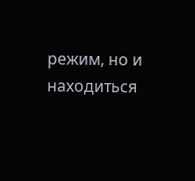режим, но и находиться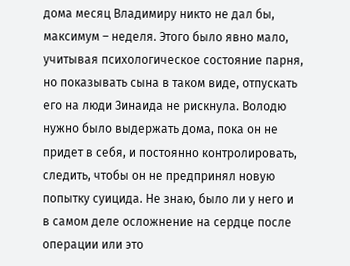дома месяц Владимиру никто не дал бы, максимум – неделя. Этого было явно мало, учитывая психологическое состояние парня, но показывать сына в таком виде, отпускать его на люди Зинаида не рискнула. Володю нужно было выдержать дома, пока он не придет в себя, и постоянно контролировать, следить, чтобы он не предпринял новую попытку суицида. Не знаю, было ли у него и в самом деле осложнение на сердце после операции или это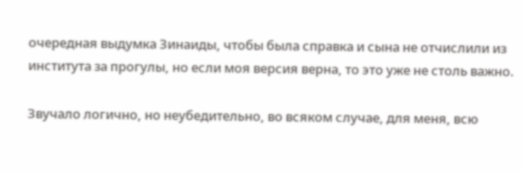очередная выдумка Зинаиды, чтобы была справка и сына не отчислили из института за прогулы, но если моя версия верна, то это уже не столь важно.

Звучало логично, но неубедительно, во всяком случае, для меня, всю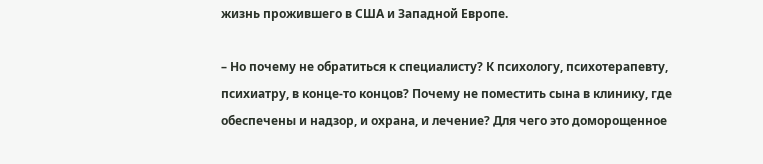жизнь прожившего в США и Западной Европе.

– Но почему не обратиться к специалисту? К психологу, психотерапевту, психиатру, в конце-то концов? Почему не поместить сына в клинику, где обеспечены и надзор, и охрана, и лечение? Для чего это доморощенное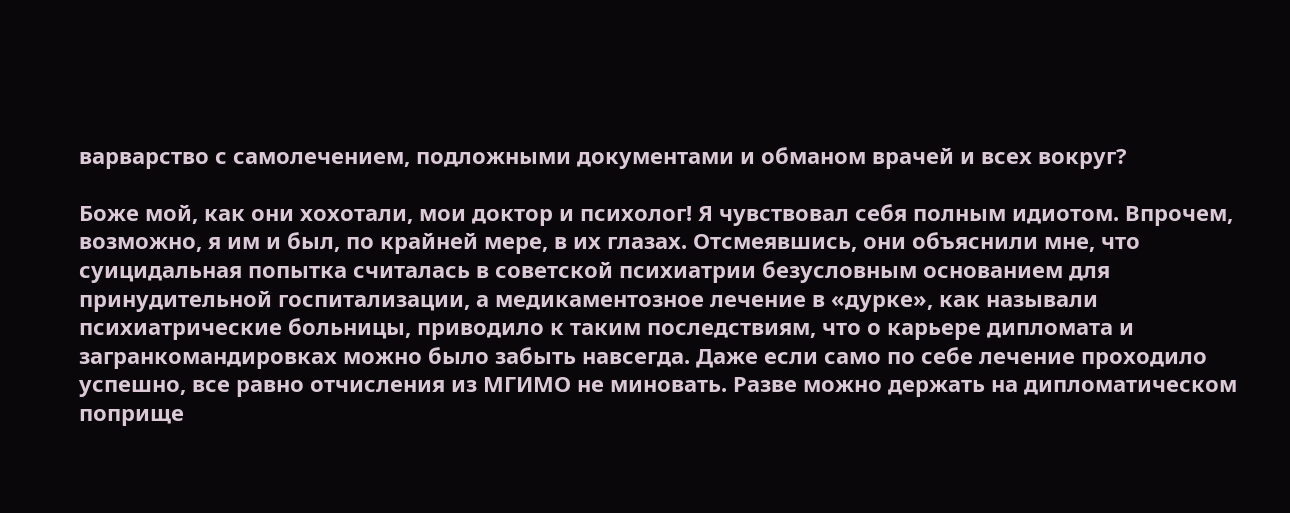варварство с самолечением, подложными документами и обманом врачей и всех вокруг?

Боже мой, как они хохотали, мои доктор и психолог! Я чувствовал себя полным идиотом. Впрочем, возможно, я им и был, по крайней мере, в их глазах. Отсмеявшись, они объяснили мне, что суицидальная попытка считалась в советской психиатрии безусловным основанием для принудительной госпитализации, а медикаментозное лечение в «дурке», как называли психиатрические больницы, приводило к таким последствиям, что о карьере дипломата и загранкомандировках можно было забыть навсегда. Даже если само по себе лечение проходило успешно, все равно отчисления из МГИМО не миновать. Разве можно держать на дипломатическом поприще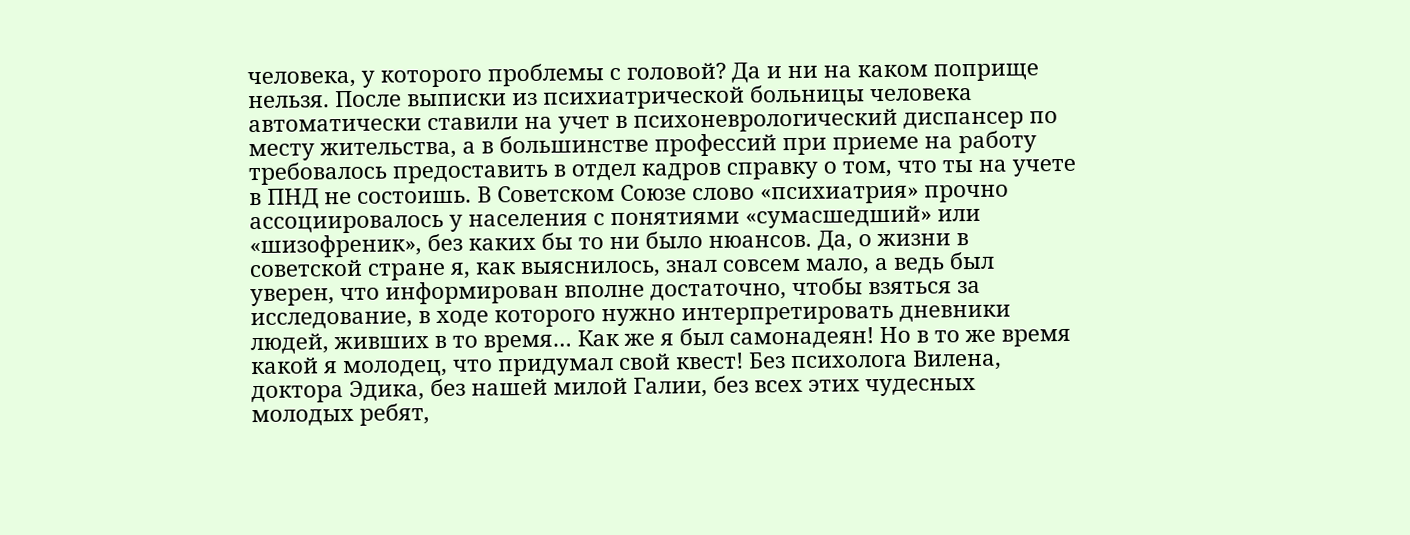человека, у которого проблемы с головой? Да и ни на каком поприще нельзя. После выписки из психиатрической больницы человека автоматически ставили на учет в психоневрологический диспансер по месту жительства, а в большинстве профессий при приеме на работу требовалось предоставить в отдел кадров справку о том, что ты на учете в ПНД не состоишь. В Советском Союзе слово «психиатрия» прочно ассоциировалось у населения с понятиями «сумасшедший» или «шизофреник», без каких бы то ни было нюансов. Да, о жизни в советской стране я, как выяснилось, знал совсем мало, а ведь был уверен, что информирован вполне достаточно, чтобы взяться за исследование, в ходе которого нужно интерпретировать дневники людей, живших в то время… Как же я был самонадеян! Но в то же время какой я молодец, что придумал свой квест! Без психолога Вилена, доктора Эдика, без нашей милой Галии, без всех этих чудесных молодых ребят,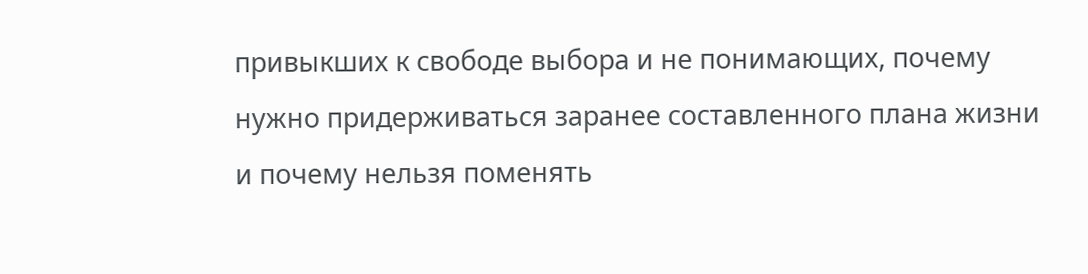привыкших к свободе выбора и не понимающих, почему нужно придерживаться заранее составленного плана жизни и почему нельзя поменять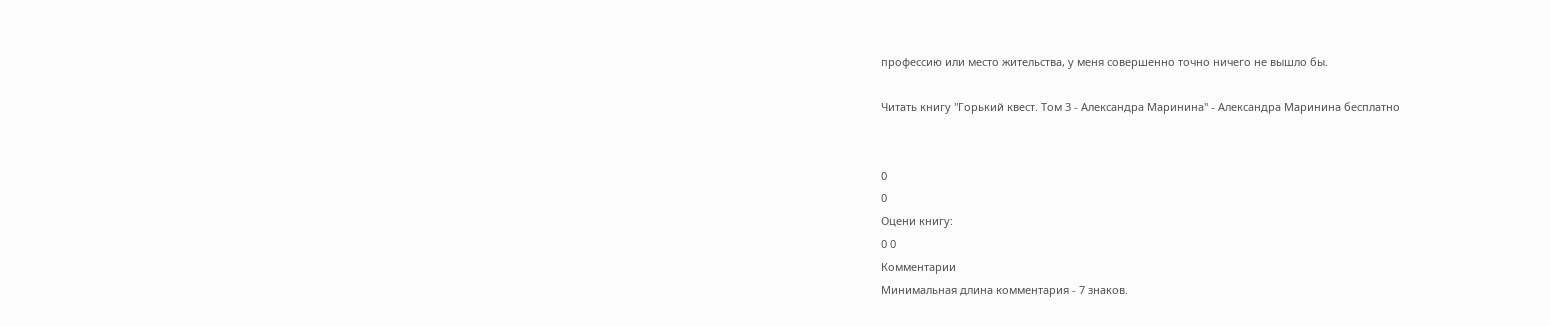профессию или место жительства, у меня совершенно точно ничего не вышло бы.

Читать книгу "Горький квест. Том 3 - Александра Маринина" - Александра Маринина бесплатно


0
0
Оцени книгу:
0 0
Комментарии
Минимальная длина комментария - 7 знаков.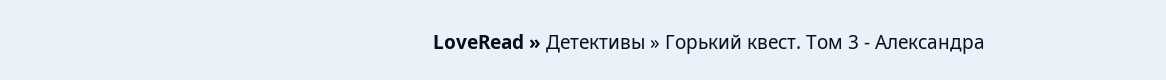LoveRead » Детективы » Горький квест. Том 3 - Александра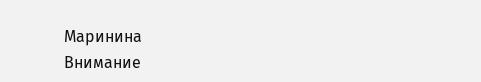Маринина
Внимание